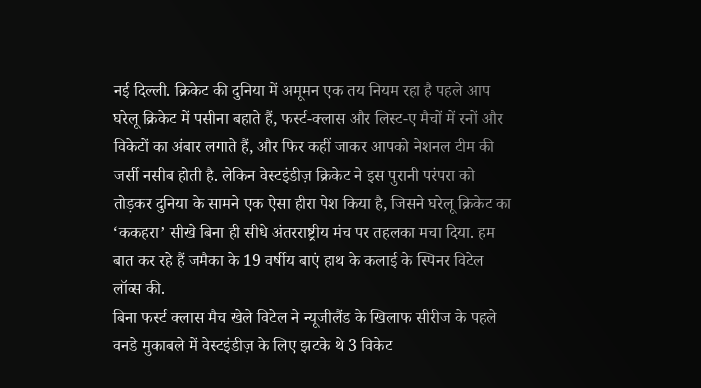नई दिल्ली. क्रिकेट की दुनिया में अमूमन एक तय नियम रहा है पहले आप घरेलू क्रिकेट में पसीना बहाते हैं, फर्स्ट-क्लास और लिस्ट-ए मैचों में रनों और विकेटों का अंबार लगाते हैं, और फिर कहीं जाकर आपको नेशनल टीम की जर्सी नसीब होती है. लेकिन वेस्टइंडीज़ क्रिकेट ने इस पुरानी परंपरा को तोड़कर दुनिया के सामने एक ऐसा हीरा पेश किया है, जिसने घरेलू क्रिकेट का ‘ककहरा’ सीखे बिना ही सीधे अंतरराष्ट्रीय मंच पर तहलका मचा दिया. हम बात कर रहे हैं जमैका के 19 वर्षीय बाएं हाथ के कलाई के स्पिनर विटेल लॉव्स की.
बिना फर्स्ट क्लास मैच खेले विटेल ने न्यूजीलैंड के खिलाफ सीरीज के पहले वनडे मुकाबले में वेस्टइंडीज़ के लिए झटके थे 3 विकेट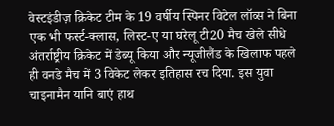वेस्टइंडीज़ क्रिकेट टीम के 19 वर्षीय स्पिनर विटेल लॉव्स ने बिना एक भी फर्स्ट-क्लास, लिस्ट-ए या घरेलू टी20 मैच खेले सीधे अंतर्राष्ट्रीय क्रिकेट में डेब्यू किया और न्यूजीलैंड के खिलाफ पहले ही वनडे मैच में 3 विकेट लेकर इतिहास रच दिया. इस युवा चाइनामैन यानि बाएं हाथ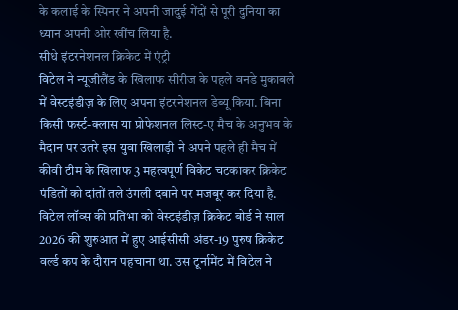के कलाई के स्पिनर ने अपनी जादुई गेंदों से पूरी दुनिया का ध्यान अपनी ओर खींच लिया है.
सीधे इंटरनेशनल क्रिकेट में एंट्री
विटेल ने न्यूजीलैंड के खिलाफ सीरीज के पहले वनडे मुकाबले में वेस्टइंडीज़ के लिए अपना इंटरनेशनल डेब्यू किया. बिना किसी फर्स्ट-क्लास या प्रोफेशनल लिस्ट-ए मैच के अनुभव के मैदान पर उतरे इस युवा खिलाड़ी ने अपने पहले ही मैच में कीवी टीम के खिलाफ 3 महत्वपूर्ण विकेट चटकाकर क्रिकेट पंडितों को दांतों तले उंगली दबाने पर मजबूर कर दिया है. विटेल लॉव्स की प्रतिभा को वेस्टइंडीज़ क्रिकेट बोर्ड ने साल 2026 की शुरुआत में हुए आईसीसी अंडर-19 पुरुष क्रिकेट वर्ल्ड कप के दौरान पहचाना था. उस टूर्नामेंट में विटेल ने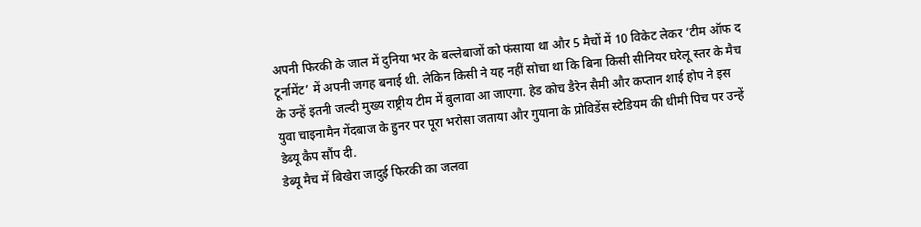अपनी फिरकी के जाल में दुनिया भर के बल्लेबाजों को फंसाया था और 5 मैचों में 10 विकेट लेकर ‘टीम ऑफ द टूर्नामेंट’ में अपनी जगह बनाई थी. लेकिन किसी ने यह नहीं सोचा था कि बिना किसी सीनियर घरेलू स्तर के मैच के उन्हें इतनी जल्दी मुख्य राष्ट्रीय टीम में बुलावा आ जाएगा. हेड कोच डैरेन सैमी और कप्तान शाई होप ने इस युवा चाइनामैन गेंदबाज के हुनर पर पूरा भरोसा जताया और गुयाना के प्रोविडेंस स्टेडियम की धीमी पिच पर उन्हें डेब्यू कैप सौंप दी.
डेब्यू मैच में बिखेरा जादुई फिरकी का जलवा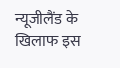न्यूजीलैंड के खिलाफ इस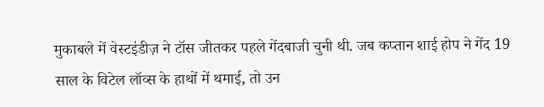मुकाबले में वेस्टइंडीज़ ने टॉस जीतकर पहले गेंदबाजी चुनी थी. जब कप्तान शाई होप ने गेंद 19 साल के विटेल लॉव्स के हाथों में थमाई, तो उन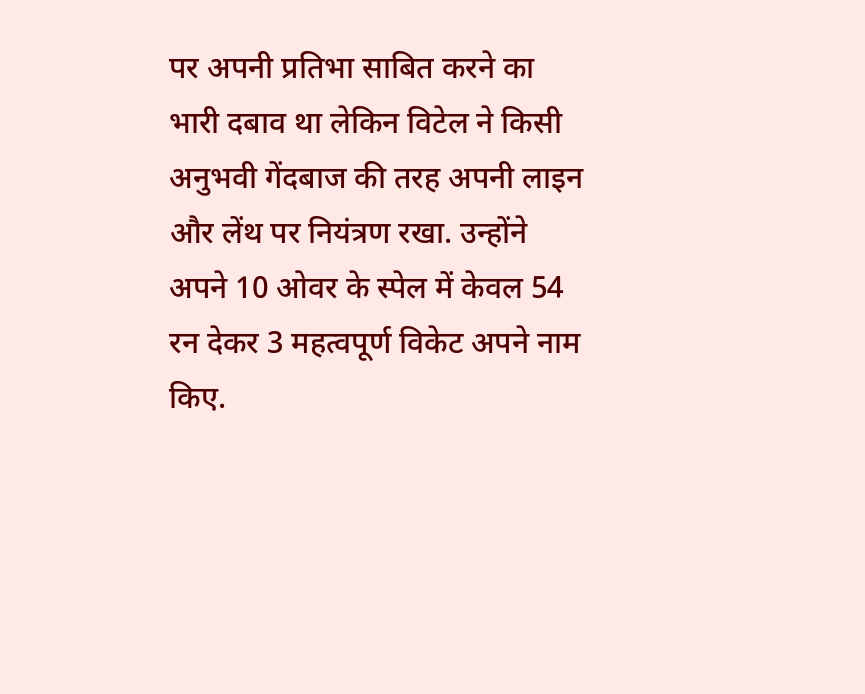पर अपनी प्रतिभा साबित करने का भारी दबाव था लेकिन विटेल ने किसी अनुभवी गेंदबाज की तरह अपनी लाइन और लेंथ पर नियंत्रण रखा. उन्होंने अपने 10 ओवर के स्पेल में केवल 54 रन देकर 3 महत्वपूर्ण विकेट अपने नाम किए.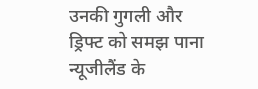उनकी गुगली और ड्रिफ्ट को समझ पाना न्यूजीलैंड के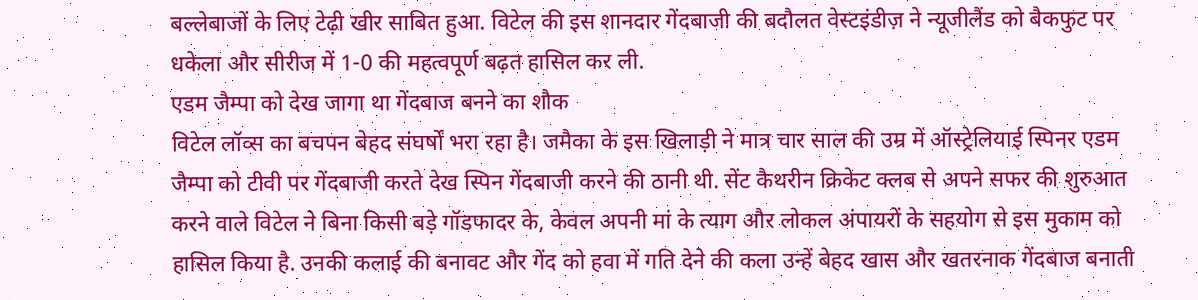बल्लेबाजों के लिए टेढ़ी खीर साबित हुआ. विटेल की इस शानदार गेंदबाजी की बदौलत वेस्टइंडीज़ ने न्यूजीलैंड को बैकफुट पर धकेला और सीरीज में 1-0 की महत्वपूर्ण बढ़त हासिल कर ली.
एडम जैम्पा को देख जागा था गेंदबाज बनने का शौक
विटेल लॉव्स का बचपन बेहद संघर्षों भरा रहा है। जमैका के इस खिलाड़ी ने मात्र चार साल की उम्र में ऑस्ट्रेलियाई स्पिनर एडम जैम्पा को टीवी पर गेंदबाजी करते देख स्पिन गेंदबाजी करने की ठानी थी. सेंट कैथरीन क्रिकेट क्लब से अपने सफर की शुरुआत करने वाले विटेल ने बिना किसी बड़े गॉडफादर के, केवल अपनी मां के त्याग और लोकल अंपायरों के सहयोग से इस मुकाम को हासिल किया है. उनकी कलाई की बनावट और गेंद को हवा में गति देने की कला उन्हें बेहद खास और खतरनाक गेंदबाज बनाती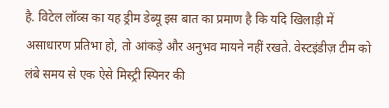है. विटेल लॉव्स का यह ड्रीम डेब्यू इस बात का प्रमाण है कि यदि खिलाड़ी में असाधारण प्रतिभा हो, तो आंकड़े और अनुभव मायने नहीं रखते. वेस्टइंडीज़ टीम को लंबे समय से एक ऐसे मिस्ट्री स्पिनर की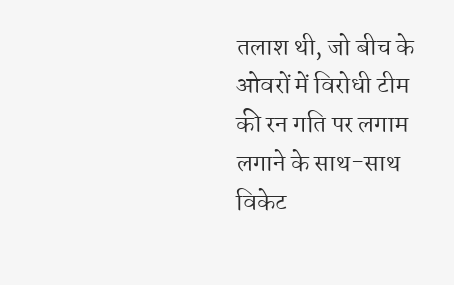तलाश थी, जो बीच के ओवरों में विरोधी टीम की रन गति पर लगाम लगाने के साथ-साथ विकेट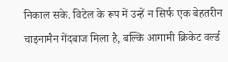निकाल सके. विटेल के रूप में उन्हें न सिर्फ एक बेहतरीन चाइनामैन गेंदबाज मिला है, बल्कि आगामी क्रिकेट वर्ल्ड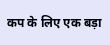कप के लिए एक बड़ा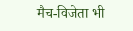मैच-विजेता भी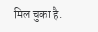मिल चुका है.